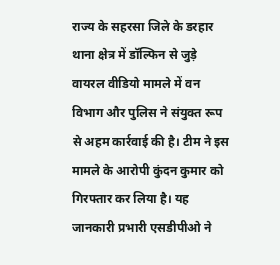राज्य के सहरसा जिले के डरहार थाना क्षेत्र में डॉल्फिन से जुड़े वायरल वीडियो मामले में वन विभाग और पुलिस ने संयुक्त रूप से अहम कार्रवाई की है। टीम ने इस मामले के आरोपी कुंदन कुमार को गिरफ्तार कर लिया है। यह जानकारी प्रभारी एसडीपीओ ने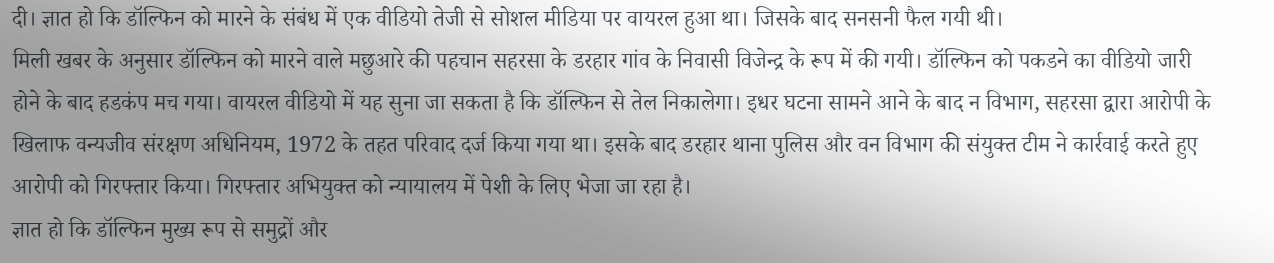दी। ज्ञात हो कि डॉल्फिन को मारने के संबंध में एक वीडियो तेजी से सोशल मीडिया पर वायरल हुआ था। जिसके बाद सनसनी फैल गयी थी।
मिली खबर के अनुसार डॉल्फिन को मारने वाले मछुआरे की पहचान सहरसा के डरहार गांव के निवासी विजेन्द्र के रूप में की गयी। डॉल्फिन को पकडने का वीडियो जारी होने के बाद हडकंप मच गया। वायरल वीडियो में यह सुना जा सकता है कि डॉल्फिन से तेल निकालेगा। इधर घटना सामने आने के बाद न विभाग, सहरसा द्वारा आरोपी के खिलाफ वन्यजीव संरक्षण अधिनियम, 1972 के तहत परिवाद दर्ज किया गया था। इसके बाद डरहार थाना पुलिस और वन विभाग की संयुक्त टीम ने कार्रवाई करते हुए आरोपी को गिरफ्तार किया। गिरफ्तार अभियुक्त को न्यायालय में पेशी के लिए भेजा जा रहा है।
ज्ञात हो कि डॉल्फिन मुख्य रूप से समुद्रों और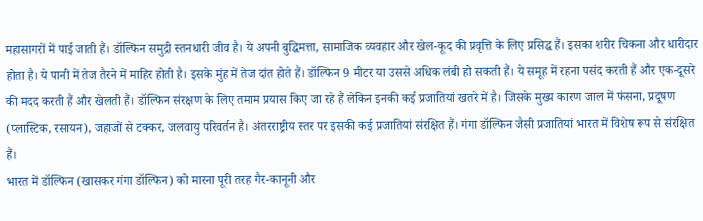महासागरों में पाई जाती हैं। डॉल्फिन समुद्री स्तनधारी जीव है। ये अपनी बुद्धिमत्ता, सामाजिक व्यवहार और खेल-कूद की प्रवृत्ति के लिए प्रसिद्ध हैं। इसका शरीर चिकना और धारीदार होता है। ये पानी में तेज तैरने में माहिर होती है। इसके मुंह में तेज दांत होते हैं। डॉल्फिन 9 मीटर या उससे अधिक लंबी हो सकती हैं। ये समूह में रहना पसंद करती हैं और एक-दूसरे की मदद करती हैं और खेलती हैं। डॉल्फिन संरक्षण के लिए तमाम प्रयास किए जा रहे हैं लेकिन इनकी कई प्रजातियां खतरे में है। जिसके मुख्य कारण जाल में फंसना, प्रदूषण (प्लास्टिक, रसायन), जहाजों से टक्कर, जलवायु परिवर्तन है। अंतरराष्ट्रीय स्तर पर इसकी कई प्रजातियां संरक्षित हैं। गंगा डॉल्फिन जैसी प्रजातियां भारत में विशेष रूप से संरक्षित हैं।
भारत में डॉल्फिन (खासकर गंगा डॉल्फिन) को मारना पूरी तरह गैर-कानूनी और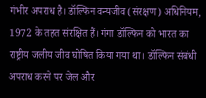गंभीर अपराध है। डॉल्फिन वन्यजीव (संरक्षण) अधिनियम, 1972 के तहत संरक्षित हैं। गंगा डॉल्फिन को भारत का राष्ट्रीय जलीय जीव घोषित किया गया था। डॉल्फिन संबंधी अपराध करने पर जेल और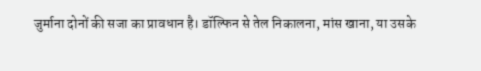जुर्माना दोनों की सजा का प्रावधान है। डॉल्फिन से तेल निकालना, मांस खाना, या उसके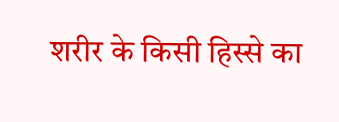शरीर के किसी हिस्से का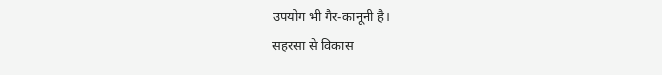उपयोग भी गैर-कानूनी है।
सहरसा से विकास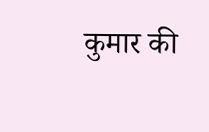कुमार की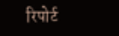रिपोर्ट